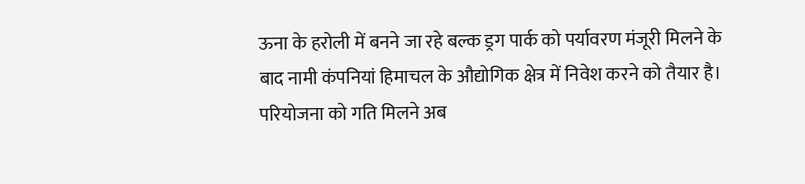ऊना के हरोली में बनने जा रहे बल्क ड्रग पार्क को पर्यावरण मंजूरी मिलने के बाद नामी कंपनियां हिमाचल के औद्योगिक क्षेत्र में निवेश करने को तैयार है। परियोजना को गति मिलने अब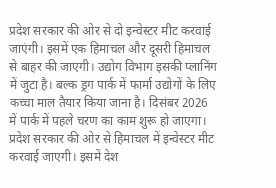प्रदेश सरकार की ओर से दो इन्वेस्टर मीट करवाई जाएंगी। इसमें एक हिमाचल और दूसरी हिमाचल से बाहर की जाएगी। उद्योग विभाग इसकी प्लानिंग में जुटा है। बल्क ड्रग पार्क में फार्मा उद्योगों के लिए कच्चा माल तैयार किया जाना है। दिसंबर 2026 में पार्क में पहले चरण का काम शुरू हो जाएगा।
प्रदेश सरकार की ओर से हिमाचल में इन्वेस्टर मीट करवाई जाएगी। इसमें देश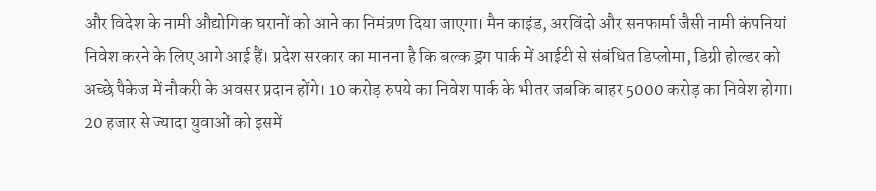और विदेश के नामी औद्योगिक घरानों को आने का निमंत्रण दिया जाएगा। मैन काइंड, अरविंदो और सनफार्मा जैसी नामी कंपनियां निवेश करने के लिए आगे आई हैं। प्रदेश सरकार का मानना है कि बल्क ड्रग पार्क में आईटी से संबंधित डिप्लोमा, डिग्री होल्डर को अच्छे पैकेज में नौकरी के अवसर प्रदान होंगे। 10 करोड़ रुपये का निवेश पार्क के भीतर जबकि बाहर 5000 करोड़ का निवेश होगा। 20 हजार से ज्यादा युवाओं को इसमें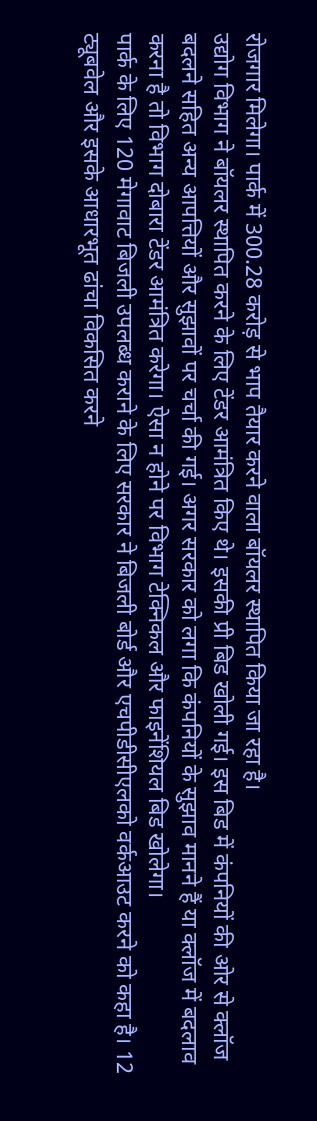रोजगार मिलेगा। पार्क में 300.28 करोड़ से भाप तैयार करने वाला बॉयलर स्थापित किया जा रहा है।
उद्योग विभाग ने बॉयलर स्थापित करने के लिए टेंडर आमंत्रित किए थे। इसकी प्री बिड खोली गई। इस बिड में कंपनियों की ओर से क्लॉज बदलने सहित अन्य आपत्तियों और सुझावों पर चर्चा की गई। अगर सरकार को लगा कि कंपनियों के सुझाव मानने हैं या क्लॉज में बदलाव करना है तो विभाग दोबारा टेंडर आमंत्रित करेगा। ऐसा न होने पर विभाग टेक्निकल और फाइनेंशियल बिड खोलेगा।
पार्क के लिए 120 मेगावाट बिजली उपलब्ध कराने के लिए सरकार ने बिजली बोर्ड और एचपीडीसीएलको वर्कआउट करने को कहा है। 12 ट्यूबवेल और इसके आधारभूत ढांचा विकसित करने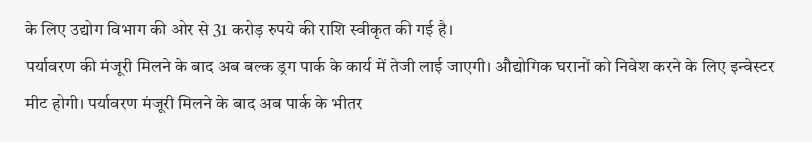के लिए उद्योग विभाग की ओर से 31 करोड़ रुपये की राशि स्वीकृत की गई है।
पर्यावरण की मंजूरी मिलने के बाद अब बल्क ड्रग पार्क के कार्य में तेजी लाई जाएगी। औद्योगिक घरानों को निवेश करने के लिए इन्वेस्टर मीट होगी। पर्यावरण मंजूरी मिलने के बाद अब पार्क के भीतर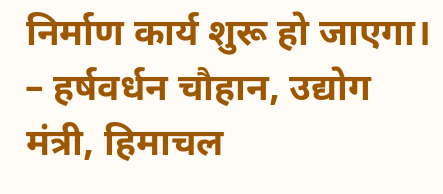निर्माण कार्य शुरू हो जाएगा। – हर्षवर्धन चौहान, उद्योग मंत्री, हिमाचल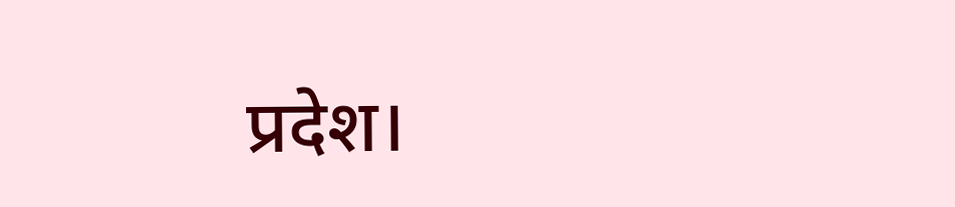प्रदेश।